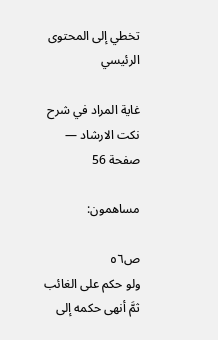تخطي إلى المحتوى الرئيسي

غاية المراد في شرح نكت الارشاد — صفحة 56

مساهمون:

ص٥٦
ولو حكم على الغائب ثمَّ أنهى حكمه إلى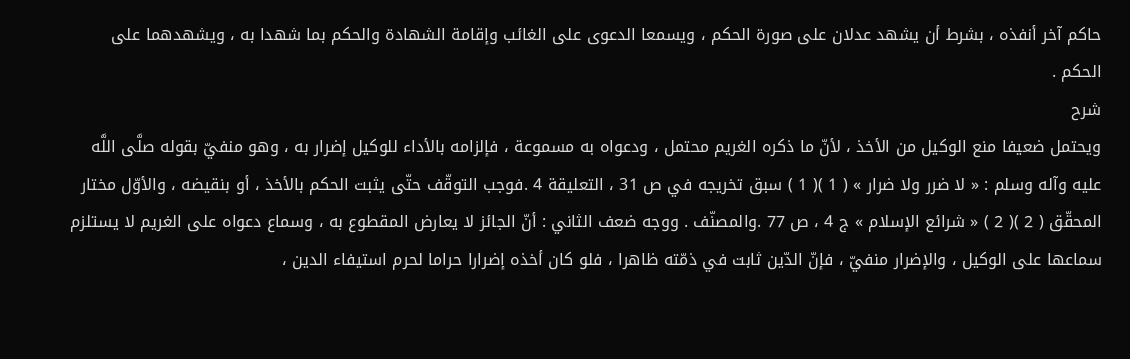حاكم آخر أنفذه ، بشرط أن يشهد عدلان على صورة الحكم ، ويسمعا الدعوى على الغائب وإقامة الشهادة والحكم بما شهدا به ، ويشهدهما على الحكم .
شرح
ويحتمل ضعيفا منع الوكيل من الأخذ ، لأنّ ما ذكره الغريم محتمل ، ودعواه به مسموعة ، فإلزامه بالأداء للوكيل إضرار به ، وهو منفيّ بقوله صلَّى اللَّه عليه وآله وسلم : « لا ضرر ولا ضرار » ( 1 )( 1 ) سبق تخريجه في ص 31 ، التعليقة 4 .فوجب التوقّف حتّى يثبت الحكم بالأخذ ، أو بنقيضه ، والأوّل مختار المحقّق ( 2 )( 2 ) « شرائع الإسلام » ج 4 ، ص 77 .والمصنّف . ووجه ضعف الثاني : أنّ الجائز لا يعارض المقطوع به ، وسماع دعواه على الغريم لا يستلزم سماعها على الوكيل ، والإضرار منفيّ ، فإنّ الدّين ثابت في ذمّته ظاهرا ، فلو كان أخذه إضرارا حراما لحرم استيفاء الدين ،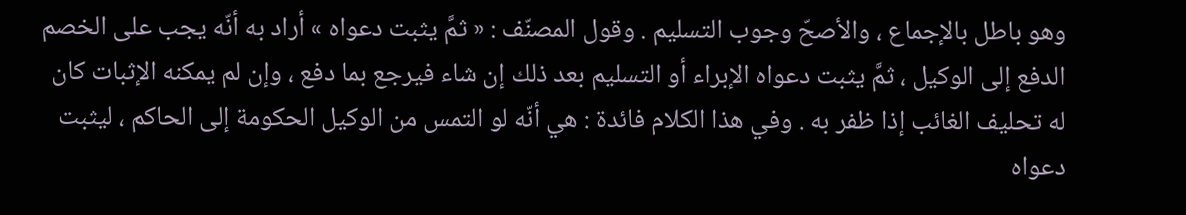وهو باطل بالإجماع ، والأصحّ وجوب التسليم . وقول المصنّف : « ثمَّ يثبت دعواه » أراد به أنّه يجب على الخصم الدفع إلى الوكيل ، ثمَّ يثبت دعواه الإبراء أو التسليم بعد ذلك إن شاء فيرجع بما دفع ، وإن لم يمكنه الإثبات كان له تحليف الغائب إذا ظفر به . وفي هذا الكلام فائدة : هي أنّه لو التمس من الوكيل الحكومة إلى الحاكم ، ليثبت دعواه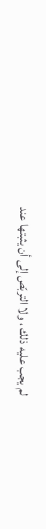لم يجب عليه ذلك ، ولا التربّص إلى أن يثبتها عند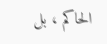الحاكم ، بل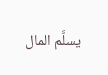يسلَّم المال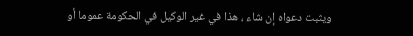ويثبت دعواه إن شاء ، هذا في غير الوكيل في الحكومة عموما أو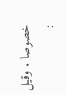خصوصا . وقيل :